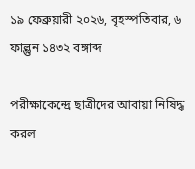১৯ ফেব্রুয়ারী ২০২৬, বৃহস্পতিবার, ৬ ফাল্গুন ১৪৩২ বঙ্গাব্দ

পরীক্ষাকেন্দ্রে ছাত্রীদের আবায়া নিষিদ্ধ করল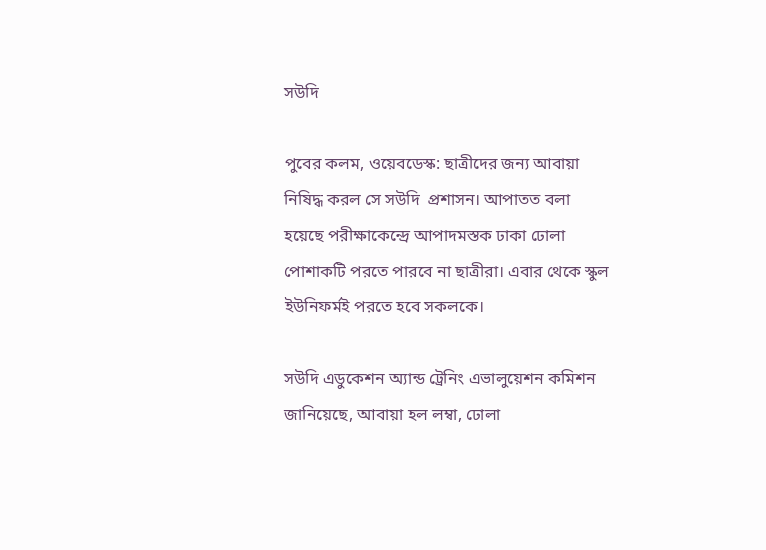সউদি

পুবের কলম, ওয়েবডেস্ক: ছাত্রীদের জন্য আবায়া নিষিদ্ধ করল সে সউদি  প্রশাসন। আপাতত বলা হয়েছে পরীক্ষাকেন্দ্রে আপাদমস্তক ঢাকা ঢোলা পোশাকটি পরতে পারবে না ছাত্রীরা। এবার থেকে স্কুল ইউনিফর্মই পরতে হবে সকলকে।

সউদি এডুকেশন অ্যান্ড ট্রেনিং এভালুয়েশন কমিশন জানিয়েছে, আবায়া হল লম্বা, ঢোলা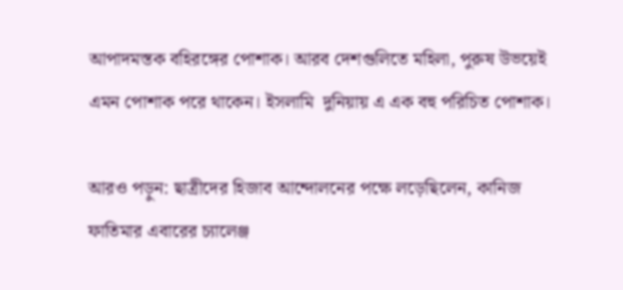আপাদমস্তক বহিরঙ্গের পোশাক। আরব দেশগুলিতে মহিলা, পুরুষ উভয়েই এমন পোশাক পরে থাকেন। ইসলামি  দুনিয়ায় এ এক বহু পরিচিত পোশাক।

আরও পড়ুন: ছাত্রীদের হিজাব আন্দোলনের পক্ষে লড়েছিলেন, কানিজ ফাতিমার এবারের চ্যালেঞ্জ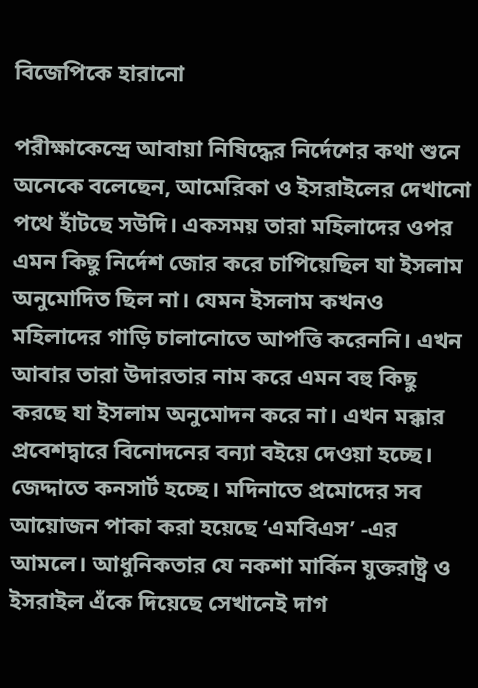বিজেপিকে হারানো

পরীক্ষাকেন্দ্রে আবায়া নিষিদ্ধের নির্দেশের কথা শুনে অনেকে বলেছেন, আমেরিকা ও ইসরাইলের দেখানো পথে হাঁটছে সউদি। একসময় তারা মহিলাদের ওপর এমন কিছু নির্দেশ জোর করে চাপিয়েছিল যা ইসলাম অনুমোদিত ছিল না। যেমন ইসলাম কখনও মহিলাদের গাড়ি চালানোতে আপত্তি করেননি। এখন আবার তারা উদারতার নাম করে এমন বহু কিছু করছে যা ইসলাম অনুমোদন করে না। এখন মক্কার প্রবেশদ্বারে বিনোদনের বন্যা বইয়ে দেওয়া হচ্ছে। জেদ্দাতে কনসার্ট হচ্ছে। মদিনাতে প্রমোদের সব আয়োজন পাকা করা হয়েছে ‘এমবিএস’ -এর আমলে। আধুনিকতার যে নকশা মার্কিন যুক্তরাষ্ট্র ও ইসরাইল এঁকে দিয়েছে সেখানেই দাগ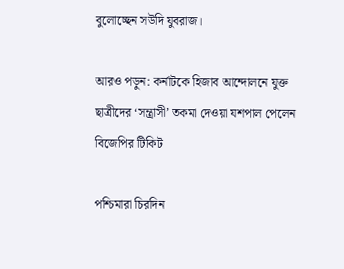বুলোচ্ছেন সউদি যুবরাজ।

আরও পড়ুন: কর্নাটকে হিজাব আন্দোলনে যুক্ত ছাত্রীদের ‘সন্ত্রাসী’ তকমা দেওয়া যশপাল পেলেন বিজেপির টিকিট

পশ্চিমারা চিরদিন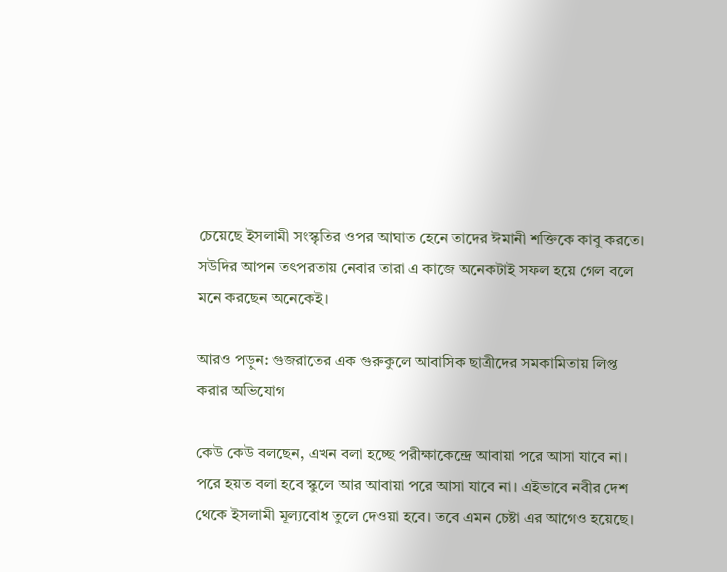চেয়েছে ইসলামী সংস্কৃতির ওপর আঘাত হেনে তাদের ঈমানী শক্তিকে কাবু করতে। সউদির আপন তৎপরতায় নেবার তারা এ কাজে অনেকটাই সফল হয়ে গেল বলে মনে করছেন অনেকেই।

আরও পড়ুন: গুজরাতের এক গুরুকুলে আবাসিক ছাত্রীদের সমকামিতায় লিপ্ত করার অভিযোগ

কেউ কেউ বলছেন, এখন বলা হচ্ছে পরীক্ষাকেন্দ্রে আবায়া পরে আসা যাবে না। পরে হয়ত বলা হবে স্কুলে আর আবায়া পরে আসা যাবে না। এইভাবে নবীর দেশ থেকে ইসলামী মূল্যবোধ তুলে দেওয়া হবে। তবে এমন চেষ্টা এর আগেও হয়েছে।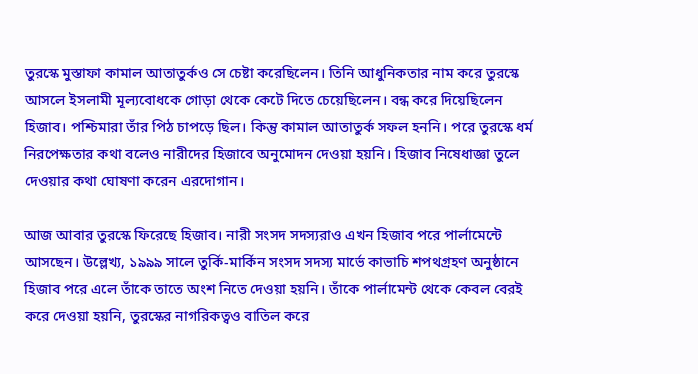তুরস্কে মুস্তাফা কামাল আতাতুর্কও সে চেষ্টা করেছিলেন। তিনি আধুনিকতার নাম করে তুরস্কে আসলে ইসলামী মূল্যবোধকে গোড়া থেকে কেটে দিতে চেয়েছিলেন। বন্ধ করে দিয়েছিলেন হিজাব। পশ্চিমারা তাঁর পিঠ চাপড়ে ছিল। কিন্তু কামাল আতাতুর্ক সফল হননি। পরে তুরস্কে ধর্ম নিরপেক্ষতার কথা বলেও নারীদের হিজাবে অনুমোদন দেওয়া হয়নি। হিজাব নিষেধাজ্ঞা তুলে দেওয়ার কথা ঘোষণা করেন এরদোগান।

আজ আবার তুরস্কে ফিরেছে হিজাব। নারী সংসদ সদস্যরাও এখন হিজাব পরে পার্লামেন্টে আসছেন। উল্লেখ্য, ১৯৯৯ সালে তুর্কি-মার্কিন সংসদ সদস্য মার্ভে কাভাচি শপথগ্রহণ অনুষ্ঠানে হিজাব পরে এলে তাঁকে তাতে অংশ নিতে দেওয়া হয়নি। তাঁকে পার্লামেন্ট থেকে কেবল বেরই করে দেওয়া হয়নি, তুরস্কের নাগরিকত্বও বাতিল করে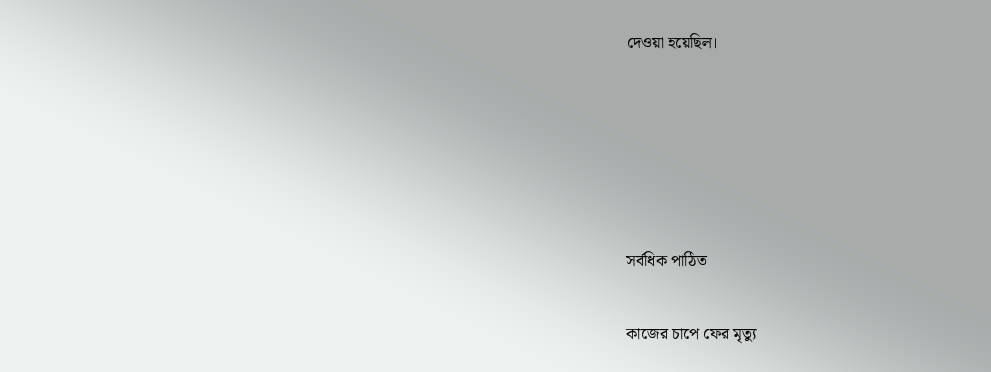দেওয়া হয়েছিল।





সর্বধিক পাঠিত

কাজের চাপে ফের মৃত্যু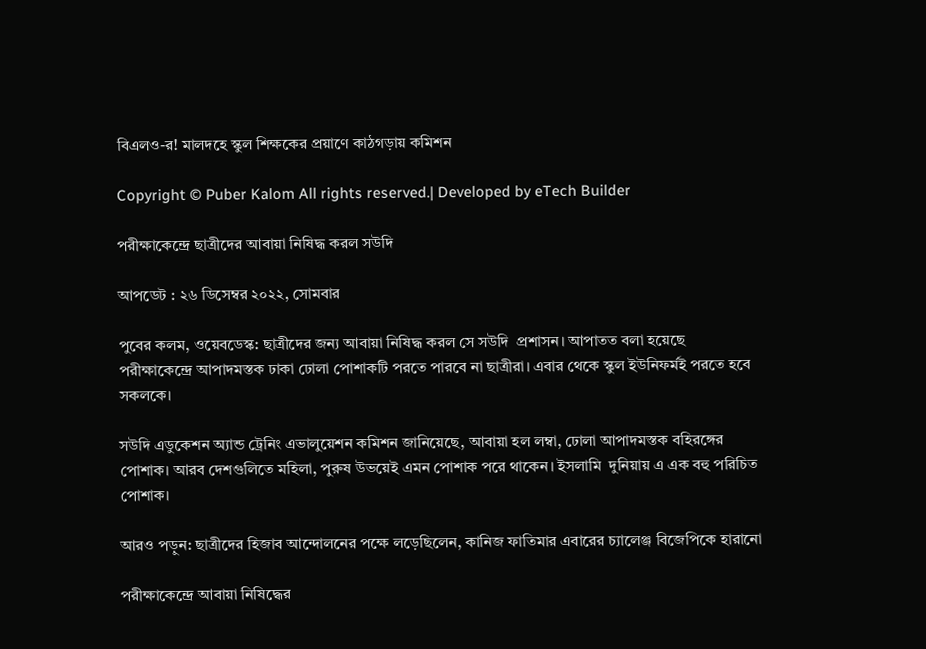বিএলও-র! মালদহে স্কুল শিক্ষকের প্রয়াণে কাঠগড়ায় কমিশন

Copyright © Puber Kalom All rights reserved.| Developed by eTech Builder

পরীক্ষাকেন্দ্রে ছাত্রীদের আবায়া নিষিদ্ধ করল সউদি

আপডেট : ২৬ ডিসেম্বর ২০২২, সোমবার

পুবের কলম, ওয়েবডেস্ক: ছাত্রীদের জন্য আবায়া নিষিদ্ধ করল সে সউদি  প্রশাসন। আপাতত বলা হয়েছে পরীক্ষাকেন্দ্রে আপাদমস্তক ঢাকা ঢোলা পোশাকটি পরতে পারবে না ছাত্রীরা। এবার থেকে স্কুল ইউনিফর্মই পরতে হবে সকলকে।

সউদি এডুকেশন অ্যান্ড ট্রেনিং এভালুয়েশন কমিশন জানিয়েছে, আবায়া হল লম্বা, ঢোলা আপাদমস্তক বহিরঙ্গের পোশাক। আরব দেশগুলিতে মহিলা, পুরুষ উভয়েই এমন পোশাক পরে থাকেন। ইসলামি  দুনিয়ায় এ এক বহু পরিচিত পোশাক।

আরও পড়ুন: ছাত্রীদের হিজাব আন্দোলনের পক্ষে লড়েছিলেন, কানিজ ফাতিমার এবারের চ্যালেঞ্জ বিজেপিকে হারানো

পরীক্ষাকেন্দ্রে আবায়া নিষিদ্ধের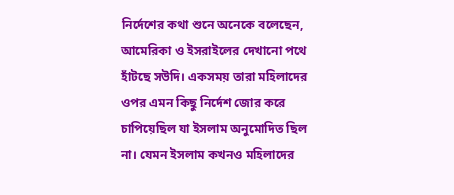নির্দেশের কথা শুনে অনেকে বলেছেন, আমেরিকা ও ইসরাইলের দেখানো পথে হাঁটছে সউদি। একসময় তারা মহিলাদের ওপর এমন কিছু নির্দেশ জোর করে চাপিয়েছিল যা ইসলাম অনুমোদিত ছিল না। যেমন ইসলাম কখনও মহিলাদের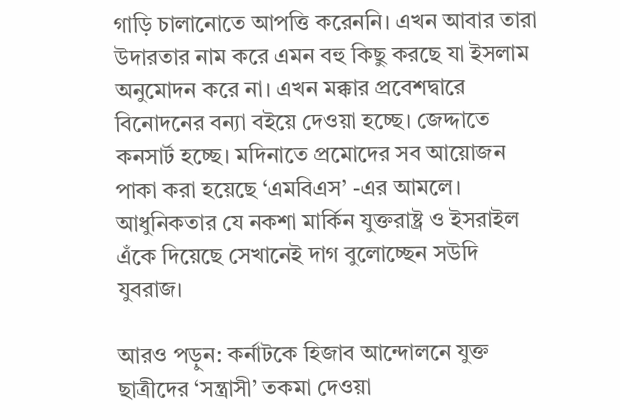গাড়ি চালানোতে আপত্তি করেননি। এখন আবার তারা উদারতার নাম করে এমন বহু কিছু করছে যা ইসলাম অনুমোদন করে না। এখন মক্কার প্রবেশদ্বারে বিনোদনের বন্যা বইয়ে দেওয়া হচ্ছে। জেদ্দাতে কনসার্ট হচ্ছে। মদিনাতে প্রমোদের সব আয়োজন পাকা করা হয়েছে ‘এমবিএস’ -এর আমলে। আধুনিকতার যে নকশা মার্কিন যুক্তরাষ্ট্র ও ইসরাইল এঁকে দিয়েছে সেখানেই দাগ বুলোচ্ছেন সউদি যুবরাজ।

আরও পড়ুন: কর্নাটকে হিজাব আন্দোলনে যুক্ত ছাত্রীদের ‘সন্ত্রাসী’ তকমা দেওয়া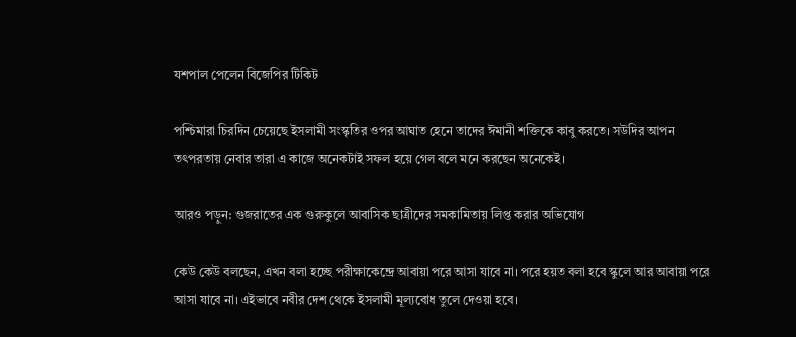যশপাল পেলেন বিজেপির টিকিট

পশ্চিমারা চিরদিন চেয়েছে ইসলামী সংস্কৃতির ওপর আঘাত হেনে তাদের ঈমানী শক্তিকে কাবু করতে। সউদির আপন তৎপরতায় নেবার তারা এ কাজে অনেকটাই সফল হয়ে গেল বলে মনে করছেন অনেকেই।

আরও পড়ুন: গুজরাতের এক গুরুকুলে আবাসিক ছাত্রীদের সমকামিতায় লিপ্ত করার অভিযোগ

কেউ কেউ বলছেন, এখন বলা হচ্ছে পরীক্ষাকেন্দ্রে আবায়া পরে আসা যাবে না। পরে হয়ত বলা হবে স্কুলে আর আবায়া পরে আসা যাবে না। এইভাবে নবীর দেশ থেকে ইসলামী মূল্যবোধ তুলে দেওয়া হবে।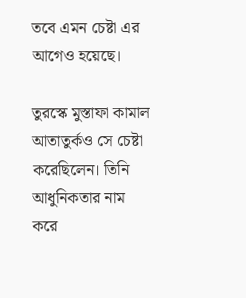তবে এমন চেষ্টা এর আগেও হয়েছে।

তুরস্কে মুস্তাফা কামাল আতাতুর্কও সে চেষ্টা করেছিলেন। তিনি আধুনিকতার নাম করে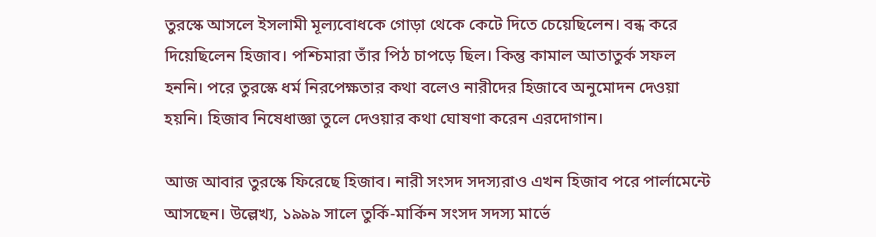তুরস্কে আসলে ইসলামী মূল্যবোধকে গোড়া থেকে কেটে দিতে চেয়েছিলেন। বন্ধ করে দিয়েছিলেন হিজাব। পশ্চিমারা তাঁর পিঠ চাপড়ে ছিল। কিন্তু কামাল আতাতুর্ক সফল হননি। পরে তুরস্কে ধর্ম নিরপেক্ষতার কথা বলেও নারীদের হিজাবে অনুমোদন দেওয়া হয়নি। হিজাব নিষেধাজ্ঞা তুলে দেওয়ার কথা ঘোষণা করেন এরদোগান।

আজ আবার তুরস্কে ফিরেছে হিজাব। নারী সংসদ সদস্যরাও এখন হিজাব পরে পার্লামেন্টে আসছেন। উল্লেখ্য, ১৯৯৯ সালে তুর্কি-মার্কিন সংসদ সদস্য মার্ভে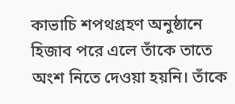কাভাচি শপথগ্রহণ অনুষ্ঠানে হিজাব পরে এলে তাঁকে তাতে অংশ নিতে দেওয়া হয়নি। তাঁকে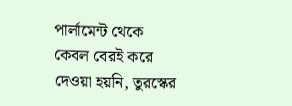পার্লামেন্ট থেকে কেবল বেরই করে দেওয়া হয়নি, তুরস্কের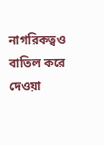নাগরিকত্বও বাতিল করে দেওয়া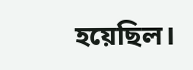হয়েছিল।